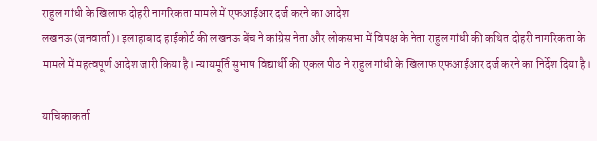राहुल गांधी के खिलाफ दोहरी नागरिकता मामले में एफआईआर दर्ज करने का आदेश
लखनऊ (जनवार्ता)। इलाहाबाद हाईकोर्ट की लखनऊ बेंच ने कांग्रेस नेता और लोकसभा में विपक्ष के नेता राहुल गांधी की कथित दोहरी नागरिकता के मामले में महत्वपूर्ण आदेश जारी किया है। न्यायमूर्ति सुभाष विद्यार्थी की एकल पीठ ने राहुल गांधी के खिलाफ एफआईआर दर्ज करने का निर्देश दिया है।

याचिकाकर्ता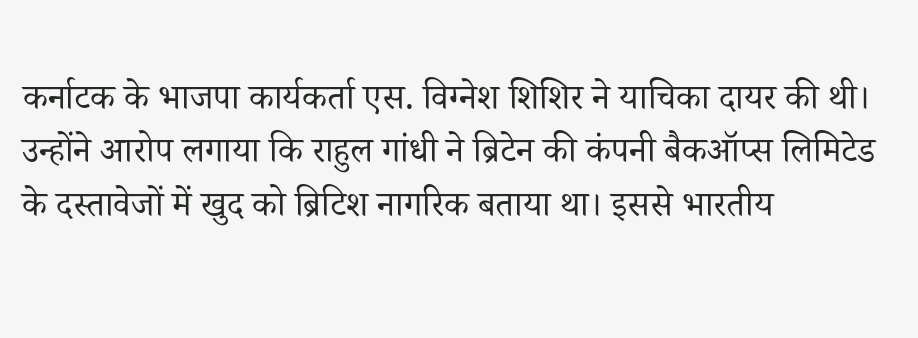कर्नाटक के भाजपा कार्यकर्ता एस. विग्नेश शिशिर ने याचिका दायर की थी। उन्होंने आरोप लगाया कि राहुल गांधी ने ब्रिटेन की कंपनी बैकऑप्स लिमिटेड के दस्तावेजों में खुद को ब्रिटिश नागरिक बताया था। इससे भारतीय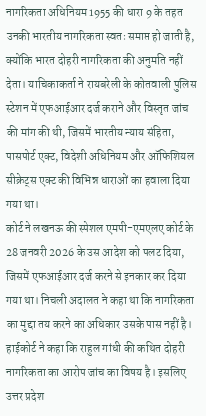नागरिकता अधिनियम 1955 की धारा 9 के तहत उनकी भारतीय नागरिकता स्वतः समाप्त हो जाती है, क्योंकि भारत दोहरी नागरिकता की अनुमति नहीं देता। याचिकाकर्ता ने रायबरेली के कोतवाली पुलिस स्टेशन में एफआईआर दर्ज कराने और विस्तृत जांच की मांग की थी, जिसमें भारतीय न्याय संहिता, पासपोर्ट एक्ट, विदेशी अधिनियम और ऑफिशियल सीक्रेट्स एक्ट की विभिन्न धाराओं का हवाला दिया गया था।
कोर्ट ने लखनऊ की स्पेशल एमपी-एमएलए कोर्ट के 28 जनवरी 2026 के उस आदेश को पलट दिया, जिसमें एफआईआर दर्ज करने से इनकार कर दिया गया था। निचली अदालत ने कहा था कि नागरिकता का मुद्दा तय करने का अधिकार उसके पास नहीं है। हाईकोर्ट ने कहा कि राहुल गांधी की कथित दोहरी नागरिकता का आरोप जांच का विषय है। इसलिए उत्तर प्रदेश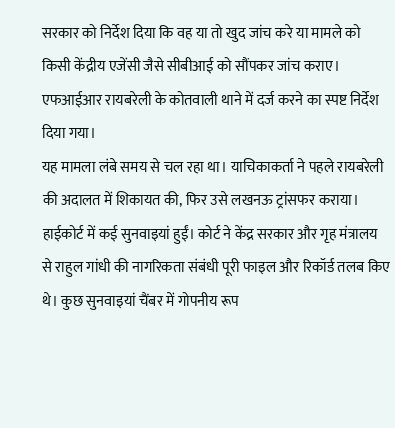सरकार को निर्देश दिया कि वह या तो खुद जांच करे या मामले को किसी केंद्रीय एजेंसी जैसे सीबीआई को सौंपकर जांच कराए। एफआईआर रायबरेली के कोतवाली थाने में दर्ज करने का स्पष्ट निर्देश दिया गया।
यह मामला लंबे समय से चल रहा था। याचिकाकर्ता ने पहले रायबरेली की अदालत में शिकायत की, फिर उसे लखनऊ ट्रांसफर कराया। हाईकोर्ट में कई सुनवाइयां हुईं। कोर्ट ने केंद्र सरकार और गृह मंत्रालय से राहुल गांधी की नागरिकता संबंधी पूरी फाइल और रिकॉर्ड तलब किए थे। कुछ सुनवाइयां चैंबर में गोपनीय रूप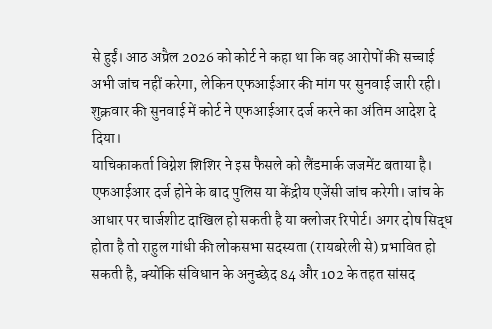से हुईं। आठ अप्रैल 2026 को कोर्ट ने कहा था कि वह आरोपों की सच्चाई अभी जांच नहीं करेगा, लेकिन एफआईआर की मांग पर सुनवाई जारी रही। शुक्रवार की सुनवाई में कोर्ट ने एफआईआर दर्ज करने का अंतिम आदेश दे दिया।
याचिकाकर्ता विग्नेश शिशिर ने इस फैसले को लैंडमार्क जजमेंट बताया है।
एफआईआर दर्ज होने के बाद पुलिस या केंद्रीय एजेंसी जांच करेगी। जांच के आधार पर चार्जशीट दाखिल हो सकती है या क्लोजर रिपोर्ट। अगर दोष सिद्ध होता है तो राहुल गांधी की लोकसभा सदस्यता (रायबरेली से) प्रभावित हो सकती है, क्योंकि संविधान के अनुच्छेद 84 और 102 के तहत सांसद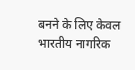बनने के लिए केवल भारतीय नागरिक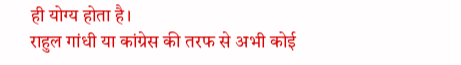ही योग्य होता है।
राहुल गांधी या कांग्रेस की तरफ से अभी कोई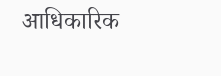आधिकारिक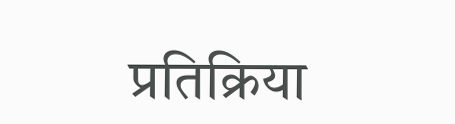प्रतिक्रिया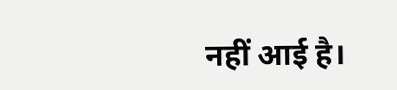नहीं आई है।